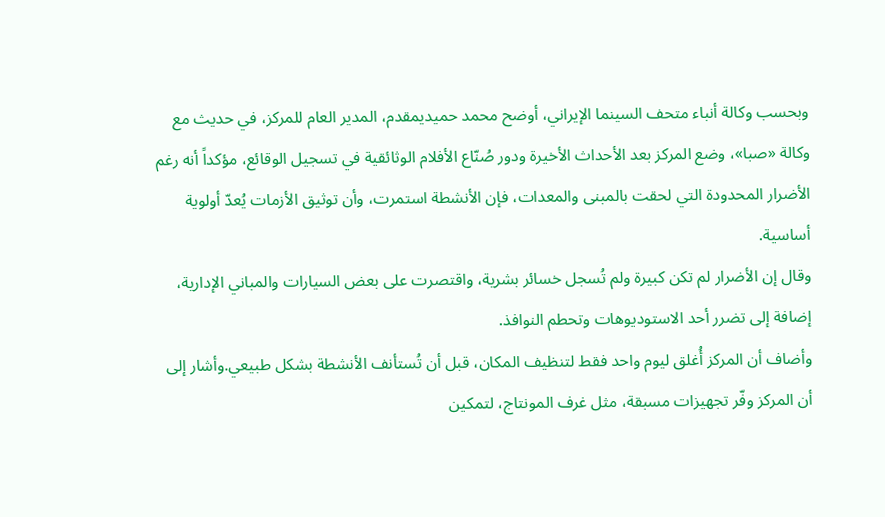وبحسب وكالة أنباء متحف السينما الإيراني، أوضح محمد حميديمقدم، المدير العام للمركز، في حديث مع وكالة «صبا»، وضع المركز بعد الأحداث الأخيرة ودور صُنّاع الأفلام الوثائقية في تسجيل الوقائع، مؤكداً أنه رغم الأضرار المحدودة التي لحقت بالمبنى والمعدات، فإن الأنشطة استمرت، وأن توثيق الأزمات يُعدّ أولوية أساسية.
وقال إن الأضرار لم تكن كبيرة ولم تُسجل خسائر بشرية، واقتصرت على بعض السيارات والمباني الإدارية، إضافة إلى تضرر أحد الاستوديوهات وتحطم النوافذ.
وأضاف أن المركز أُغلق ليوم واحد فقط لتنظيف المكان، قبل أن تُستأنف الأنشطة بشكل طبيعي.وأشار إلى أن المركز وفّر تجهيزات مسبقة، مثل غرف المونتاج، لتمكين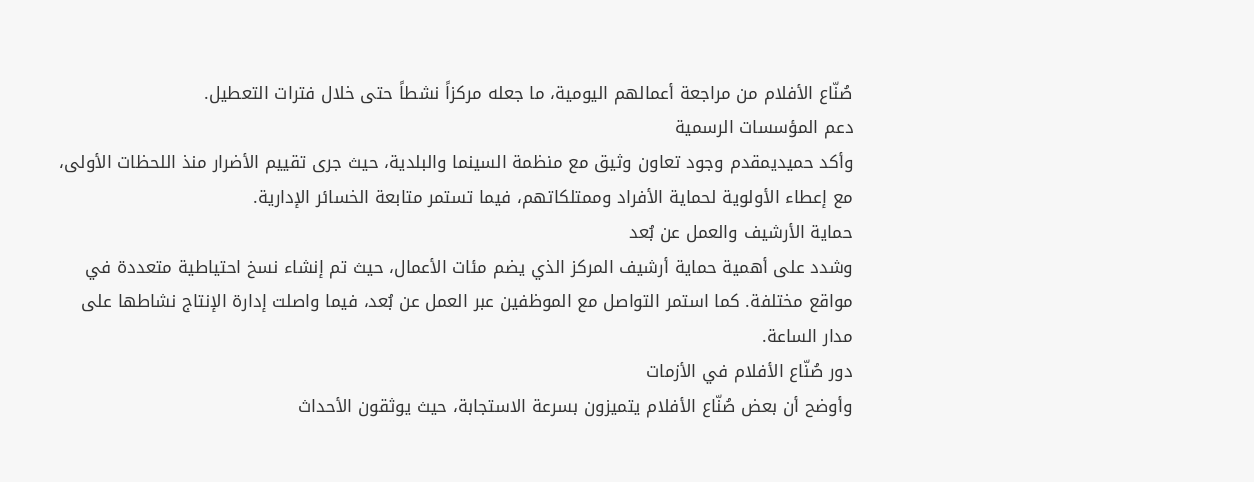صُنّاع الأفلام من مراجعة أعمالهم اليومية، ما جعله مركزاً نشطاً حتى خلال فترات التعطيل.
دعم المؤسسات الرسمية
وأكد حميديمقدم وجود تعاون وثيق مع منظمة السينما والبلدية، حيث جرى تقييم الأضرار منذ اللحظات الأولى، مع إعطاء الأولوية لحماية الأفراد وممتلكاتهم، فيما تستمر متابعة الخسائر الإدارية.
حماية الأرشيف والعمل عن بُعد
وشدد على أهمية حماية أرشيف المركز الذي يضم مئات الأعمال، حيث تم إنشاء نسخ احتياطية متعددة في مواقع مختلفة. كما استمر التواصل مع الموظفين عبر العمل عن بُعد، فيما واصلت إدارة الإنتاج نشاطها على مدار الساعة.
دور صُنّاع الأفلام في الأزمات
وأوضح أن بعض صُنّاع الأفلام يتميزون بسرعة الاستجابة، حيث يوثقون الأحداث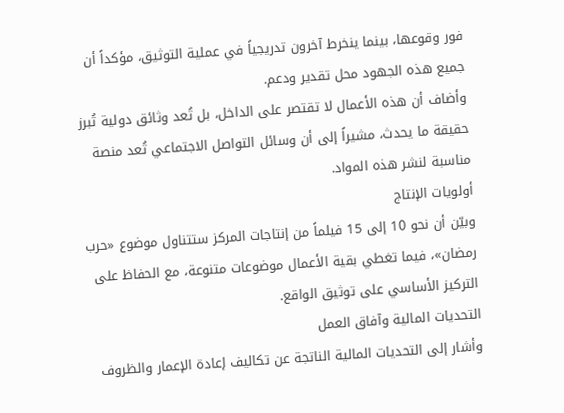فور وقوعها، بينما ينخرط آخرون تدريجياً في عملية التوثيق، مؤكداً أن جميع هذه الجهود محل تقدير ودعم.
وأضاف أن هذه الأعمال لا تقتصر على الداخل، بل تُعد وثائق دولية تُبرز حقيقة ما يحدث، مشيراً إلى أن وسائل التواصل الاجتماعي تُعد منصة مناسبة لنشر هذه المواد.
أولويات الإنتاج
وبيّن أن نحو 10 إلى 15 فيلماً من إنتاجات المركز ستتناول موضوع «حرب رمضان»، فيما تغطي بقية الأعمال موضوعات متنوعة، مع الحفاظ على التركيز الأساسي على توثيق الواقع.
التحديات المالية وآفاق العمل
وأشار إلى التحديات المالية الناتجة عن تكاليف إعادة الإعمار والظروف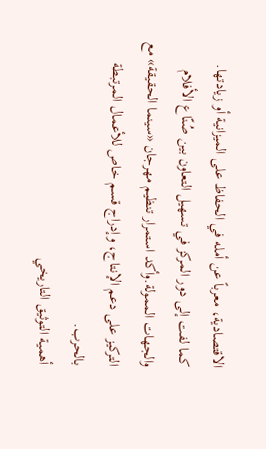الاقتصادية، معرباً عن أمله في الحفاظ على الميزانية أو زيادتها.
كما لفت إلى دور المركز في تسهيل التعاون بين صُنّاع الأفلام والجهات الممولة.وأكد استمرار تنظيم مهرجان «سينما الحقيقة» مع التركيز على دعم الإنتاج، وإدراج قسم خاص للأعمال المرتبطة بالحرب.
أهمية التوثيق التاريخي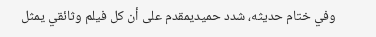وفي ختام حديثه، شدد حميديمقدم على أن كل فيلم وثائقي يمثل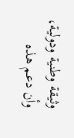وثيقة وطنية ودولية، وأن دعم هذه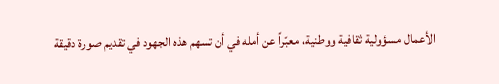الأعمال مسؤولية ثقافية ووطنية، معبّراً عن أمله في أن تسهم هذه الجهود في تقديم صورة دقيقة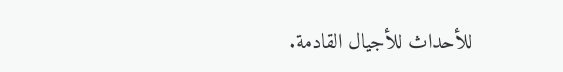للأحداث للأجيال القادمة.